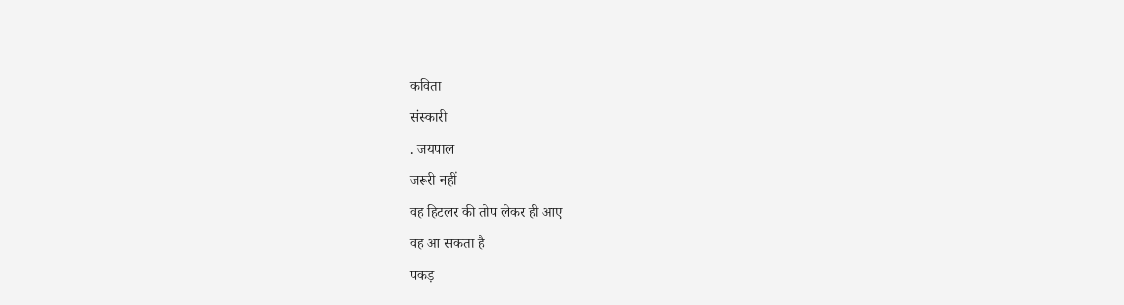कविता
संस्कारी
. जयपाल
जरूरी नहीं
वह हिटलर की तोप लेकर ही आए
वह आ सकता है
पकड़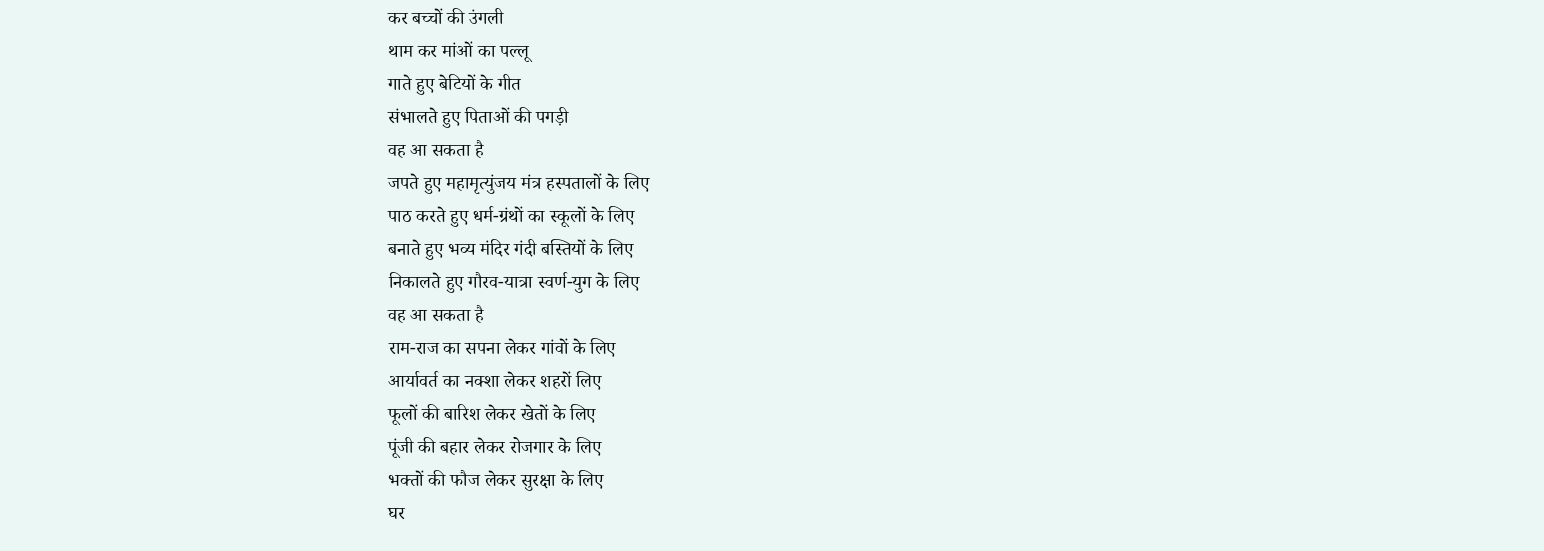कर बच्चों की उंगली
थाम कर मांओं का पल्लू
गाते हुए बेटियों के गीत
संभालते हुए पिताओं की पगड़ी
वह आ सकता है
जपते हुए महामृत्युंजय मंत्र हस्पतालों के लिए
पाठ करते हुए धर्म-ग्रंथों का स्कूलों के लिए
बनाते हुए भव्य मंदिर गंदी बस्तियों के लिए
निकालते हुए गौरव-यात्रा स्वर्ण-युग के लिए
वह आ सकता है
राम-राज का सपना लेकर गांवों के लिए
आर्यावर्त का नक्शा लेकर शहरों लिए
फूलों की बारिश लेकर खेतों के लिए
पूंजी की बहार लेकर रोजगार के लिए
भक्तों की फौज लेकर सुरक्षा के लिए
घर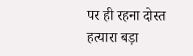पर ही रहना दोस्त
हत्यारा बड़ा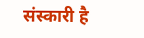संस्कारी है